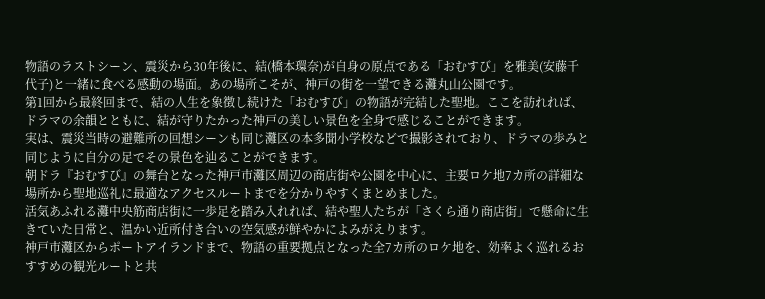物語のラストシーン、震災から30年後に、結(橋本環奈)が自身の原点である「おむすび」を雅美(安藤千代子)と一緒に食べる感動の場面。あの場所こそが、神戸の街を一望できる灘丸山公園です。
第1回から最終回まで、結の人生を象徴し続けた「おむすび」の物語が完結した聖地。ここを訪れれば、ドラマの余韻とともに、結が守りたかった神戸の美しい景色を全身で感じることができます。
実は、震災当時の避難所の回想シーンも同じ灘区の本多聞小学校などで撮影されており、ドラマの歩みと同じように自分の足でその景色を辿ることができます。
朝ドラ『おむすび』の舞台となった神戸市灘区周辺の商店街や公園を中心に、主要ロケ地7カ所の詳細な場所から聖地巡礼に最適なアクセスルートまでを分かりやすくまとめました。
活気あふれる灘中央筋商店街に一歩足を踏み入れれば、結や聖人たちが「さくら通り商店街」で懸命に生きていた日常と、温かい近所付き合いの空気感が鮮やかによみがえります。
神戸市灘区からポートアイランドまで、物語の重要拠点となった全7カ所のロケ地を、効率よく巡れるおすすめの観光ルートと共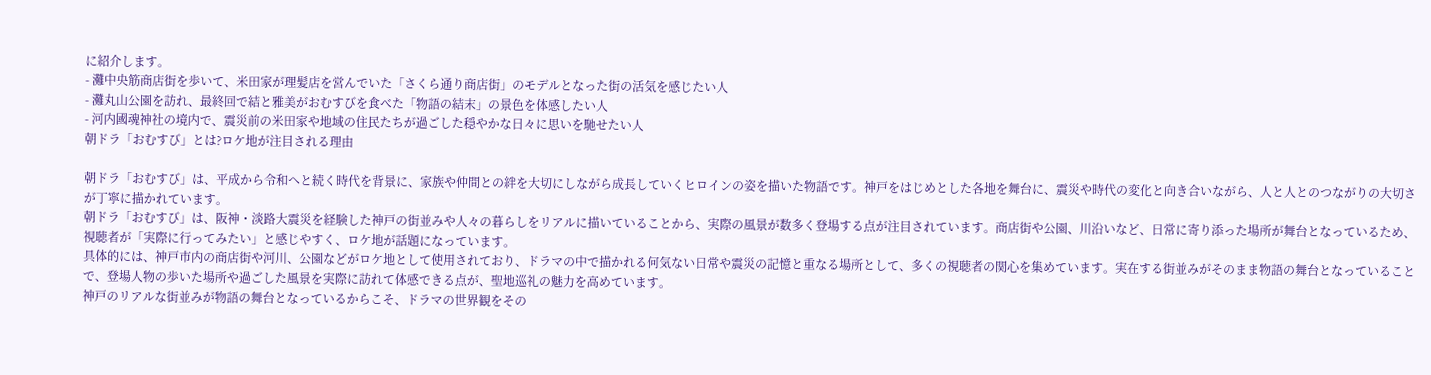に紹介します。
- 灘中央筋商店街を歩いて、米田家が理髪店を営んでいた「さくら通り商店街」のモデルとなった街の活気を感じたい人
- 灘丸山公園を訪れ、最終回で結と雅美がおむすびを食べた「物語の結末」の景色を体感したい人
- 河内國魂神社の境内で、震災前の米田家や地域の住民たちが過ごした穏やかな日々に思いを馳せたい人
朝ドラ「おむすび」とは?ロケ地が注目される理由

朝ドラ「おむすび」は、平成から令和へと続く時代を背景に、家族や仲間との絆を大切にしながら成長していくヒロインの姿を描いた物語です。神戸をはじめとした各地を舞台に、震災や時代の変化と向き合いながら、人と人とのつながりの大切さが丁寧に描かれています。
朝ドラ「おむすび」は、阪神・淡路大震災を経験した神戸の街並みや人々の暮らしをリアルに描いていることから、実際の風景が数多く登場する点が注目されています。商店街や公園、川沿いなど、日常に寄り添った場所が舞台となっているため、視聴者が「実際に行ってみたい」と感じやすく、ロケ地が話題になっています。
具体的には、神戸市内の商店街や河川、公園などがロケ地として使用されており、ドラマの中で描かれる何気ない日常や震災の記憶と重なる場所として、多くの視聴者の関心を集めています。実在する街並みがそのまま物語の舞台となっていることで、登場人物の歩いた場所や過ごした風景を実際に訪れて体感できる点が、聖地巡礼の魅力を高めています。
神戸のリアルな街並みが物語の舞台となっているからこそ、ドラマの世界観をその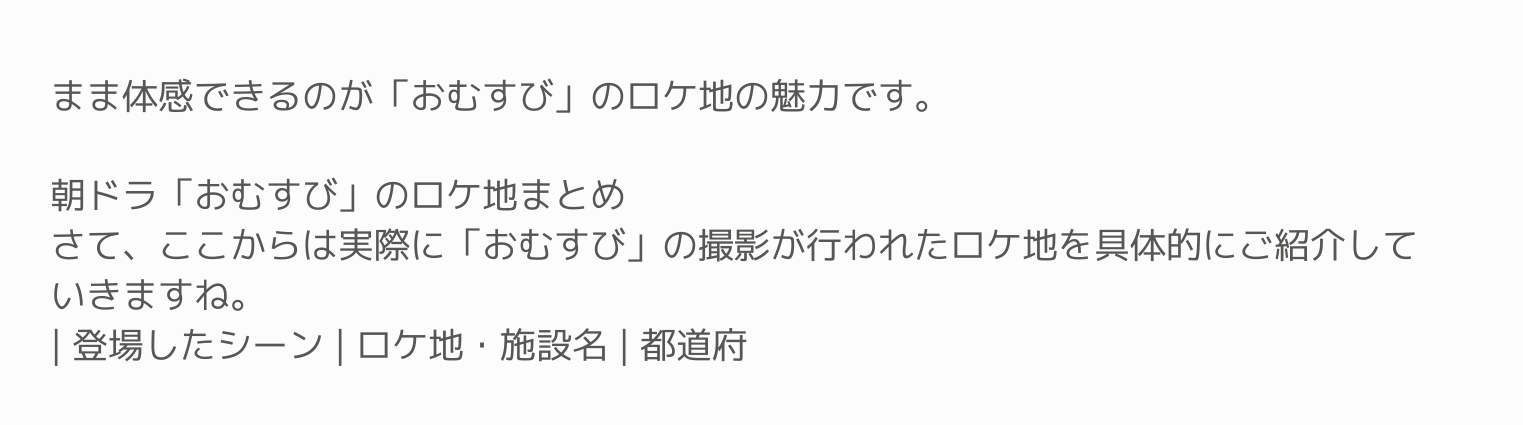まま体感できるのが「おむすび」のロケ地の魅力です。

朝ドラ「おむすび」のロケ地まとめ
さて、ここからは実際に「おむすび」の撮影が行われたロケ地を具体的にご紹介していきますね。
| 登場したシーン | ロケ地・施設名 | 都道府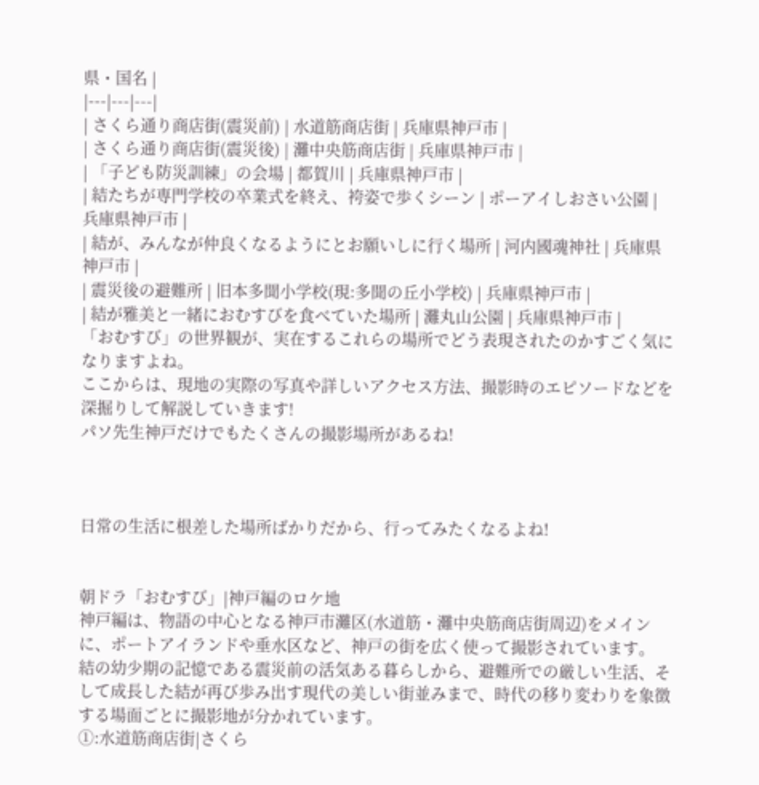県・国名 |
|---|---|---|
| さくら通り商店街(震災前) | 水道筋商店街 | 兵庫県神戸市 |
| さくら通り商店街(震災後) | 灘中央筋商店街 | 兵庫県神戸市 |
| 「子ども防災訓練」の会場 | 都賀川 | 兵庫県神戸市 |
| 結たちが専門学校の卒業式を終え、袴姿で歩くシーン | ポーアイしおさい公園 | 兵庫県神戸市 |
| 結が、みんなが仲良くなるようにとお願いしに行く場所 | 河内國魂神社 | 兵庫県神戸市 |
| 震災後の避難所 | 旧本多聞小学校(現:多聞の丘小学校) | 兵庫県神戸市 |
| 結が雅美と一緒におむすびを食べていた場所 | 灘丸山公園 | 兵庫県神戸市 |
「おむすび」の世界観が、実在するこれらの場所でどう表現されたのかすごく気になりますよね。
ここからは、現地の実際の写真や詳しいアクセス方法、撮影時のエピソードなどを深掘りして解説していきます!
パソ先生神戸だけでもたくさんの撮影場所があるね!



日常の生活に根差した場所ばかりだから、行ってみたくなるよね!


朝ドラ「おむすび」|神戸編のロケ地
神戸編は、物語の中心となる神戸市灘区(水道筋・灘中央筋商店街周辺)をメインに、ポートアイランドや垂水区など、神戸の街を広く使って撮影されています。
結の幼少期の記憶である震災前の活気ある暮らしから、避難所での厳しい生活、そして成長した結が再び歩み出す現代の美しい街並みまで、時代の移り変わりを象徴する場面ごとに撮影地が分かれています。
①:水道筋商店街|さくら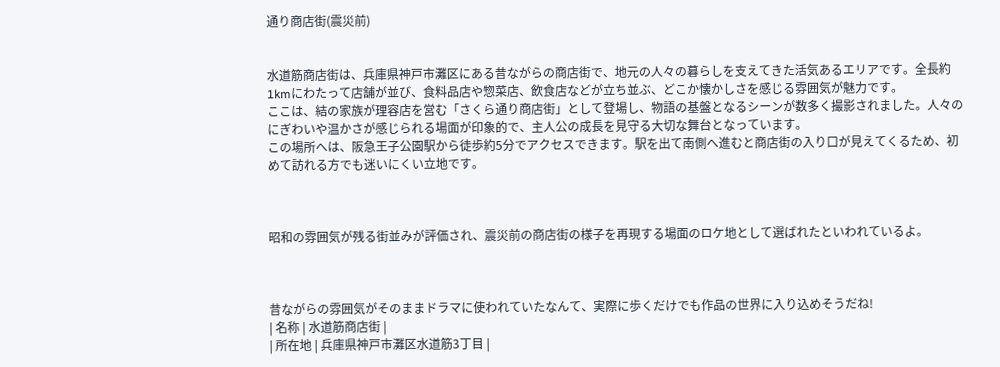通り商店街(震災前)


水道筋商店街は、兵庫県神戸市灘区にある昔ながらの商店街で、地元の人々の暮らしを支えてきた活気あるエリアです。全長約1kmにわたって店舗が並び、食料品店や惣菜店、飲食店などが立ち並ぶ、どこか懐かしさを感じる雰囲気が魅力です。
ここは、結の家族が理容店を営む「さくら通り商店街」として登場し、物語の基盤となるシーンが数多く撮影されました。人々のにぎわいや温かさが感じられる場面が印象的で、主人公の成長を見守る大切な舞台となっています。
この場所へは、阪急王子公園駅から徒歩約5分でアクセスできます。駅を出て南側へ進むと商店街の入り口が見えてくるため、初めて訪れる方でも迷いにくい立地です。



昭和の雰囲気が残る街並みが評価され、震災前の商店街の様子を再現する場面のロケ地として選ばれたといわれているよ。



昔ながらの雰囲気がそのままドラマに使われていたなんて、実際に歩くだけでも作品の世界に入り込めそうだね!
| 名称 | 水道筋商店街 |
| 所在地 | 兵庫県神戸市灘区水道筋3丁目 |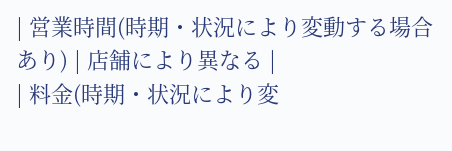| 営業時間(時期・状況により変動する場合あり) | 店舗により異なる |
| 料金(時期・状況により変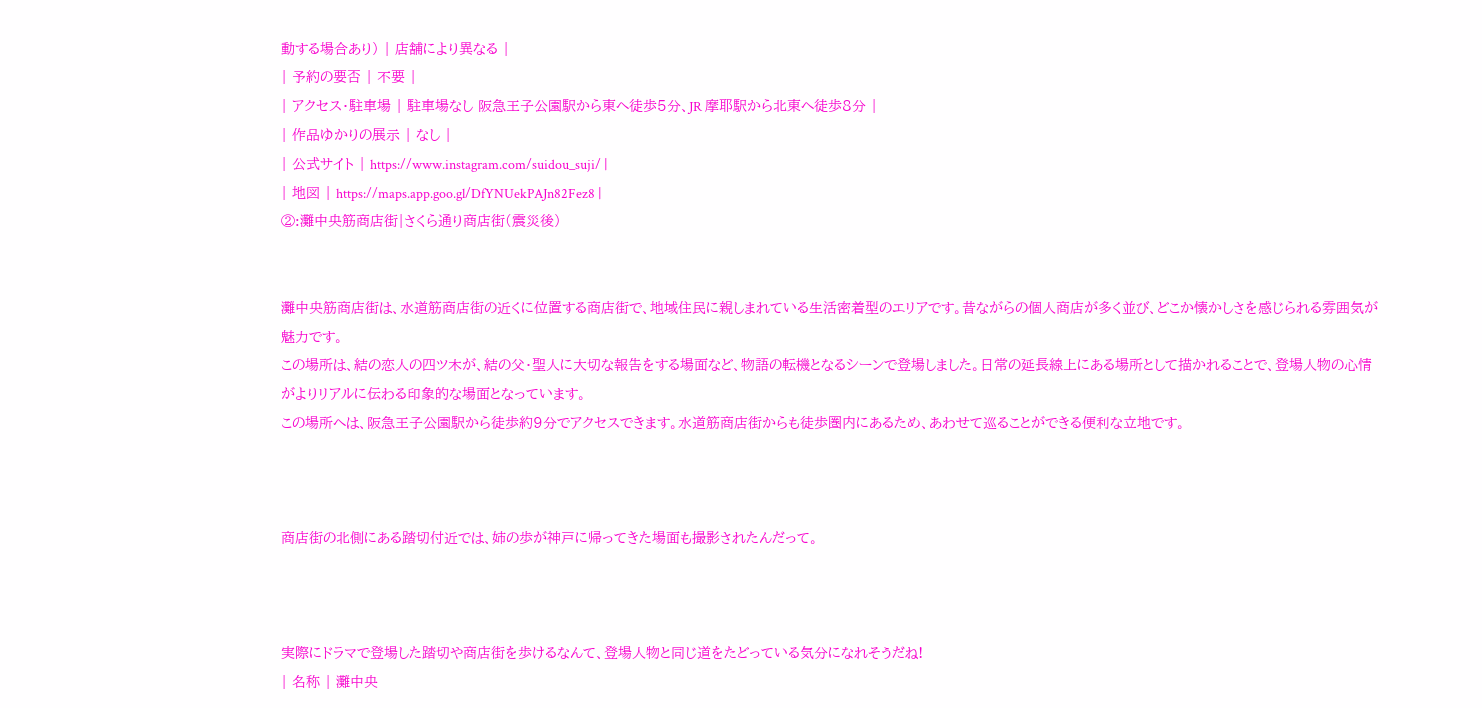動する場合あり) | 店舗により異なる |
| 予約の要否 | 不要 |
| アクセス・駐車場 | 駐車場なし 阪急王子公園駅から東へ徒歩5分、JR 摩耶駅から北東へ徒歩8分 |
| 作品ゆかりの展示 | なし |
| 公式サイト | https://www.instagram.com/suidou_suji/ |
| 地図 | https://maps.app.goo.gl/DfYNUekPAJn82Fez8 |
②:灘中央筋商店街|さくら通り商店街(震災後)


灘中央筋商店街は、水道筋商店街の近くに位置する商店街で、地域住民に親しまれている生活密着型のエリアです。昔ながらの個人商店が多く並び、どこか懐かしさを感じられる雰囲気が魅力です。
この場所は、結の恋人の四ツ木が、結の父・聖人に大切な報告をする場面など、物語の転機となるシーンで登場しました。日常の延長線上にある場所として描かれることで、登場人物の心情がよりリアルに伝わる印象的な場面となっています。
この場所へは、阪急王子公園駅から徒歩約9分でアクセスできます。水道筋商店街からも徒歩圏内にあるため、あわせて巡ることができる便利な立地です。



商店街の北側にある踏切付近では、姉の歩が神戸に帰ってきた場面も撮影されたんだって。



実際にドラマで登場した踏切や商店街を歩けるなんて、登場人物と同じ道をたどっている気分になれそうだね!
| 名称 | 灘中央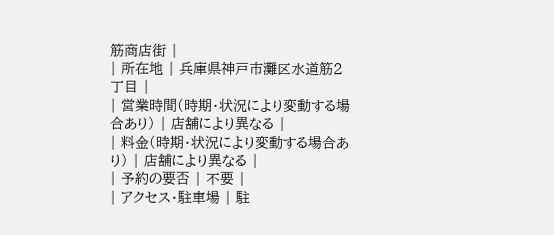筋商店街 |
| 所在地 | 兵庫県神戸市灘区水道筋2丁目 |
| 営業時間(時期・状況により変動する場合あり) | 店舗により異なる |
| 料金(時期・状況により変動する場合あり) | 店舗により異なる |
| 予約の要否 | 不要 |
| アクセス・駐車場 | 駐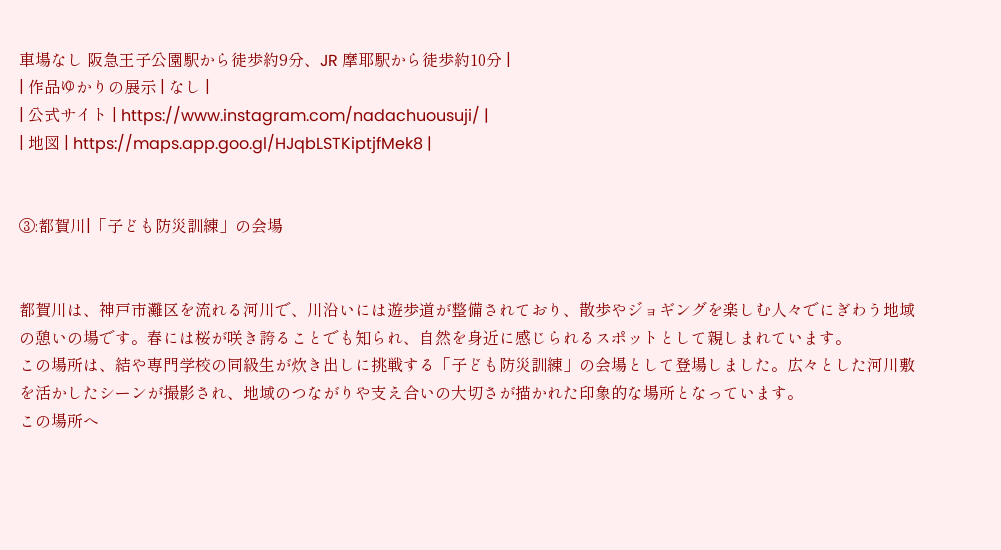車場なし 阪急王子公園駅から徒歩約9分、JR 摩耶駅から徒歩約10分 |
| 作品ゆかりの展示 | なし |
| 公式サイト | https://www.instagram.com/nadachuousuji/ |
| 地図 | https://maps.app.goo.gl/HJqbLSTKiptjfMek8 |


③:都賀川|「子ども防災訓練」の会場


都賀川は、神戸市灘区を流れる河川で、川沿いには遊歩道が整備されており、散歩やジョギングを楽しむ人々でにぎわう地域の憩いの場です。春には桜が咲き誇ることでも知られ、自然を身近に感じられるスポットとして親しまれています。
この場所は、結や専門学校の同級生が炊き出しに挑戦する「子ども防災訓練」の会場として登場しました。広々とした河川敷を活かしたシーンが撮影され、地域のつながりや支え合いの大切さが描かれた印象的な場所となっています。
この場所へ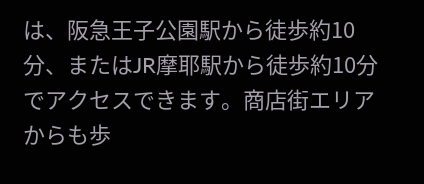は、阪急王子公園駅から徒歩約10分、またはJR摩耶駅から徒歩約10分でアクセスできます。商店街エリアからも歩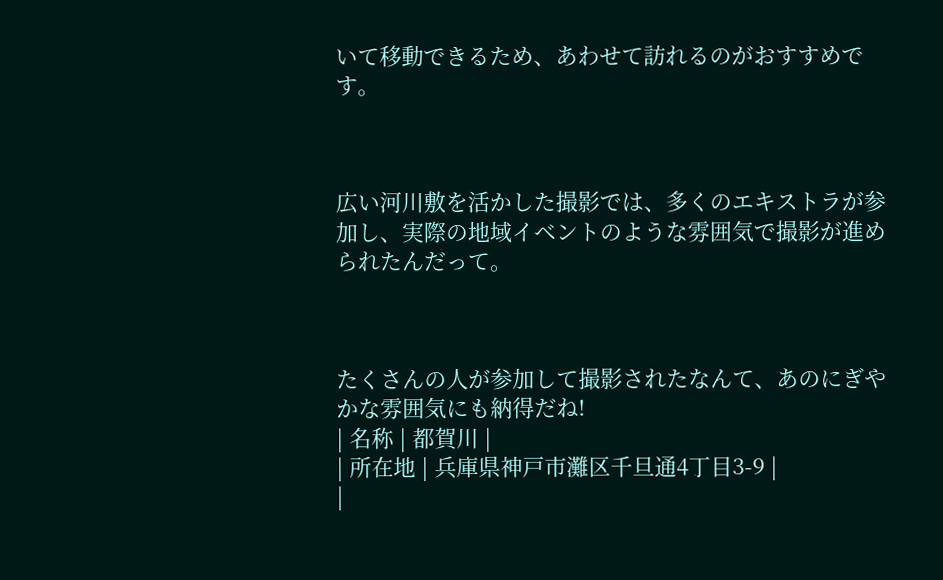いて移動できるため、あわせて訪れるのがおすすめです。



広い河川敷を活かした撮影では、多くのエキストラが参加し、実際の地域イベントのような雰囲気で撮影が進められたんだって。



たくさんの人が参加して撮影されたなんて、あのにぎやかな雰囲気にも納得だね!
| 名称 | 都賀川 |
| 所在地 | 兵庫県神戸市灘区千旦通4丁目3-9 |
|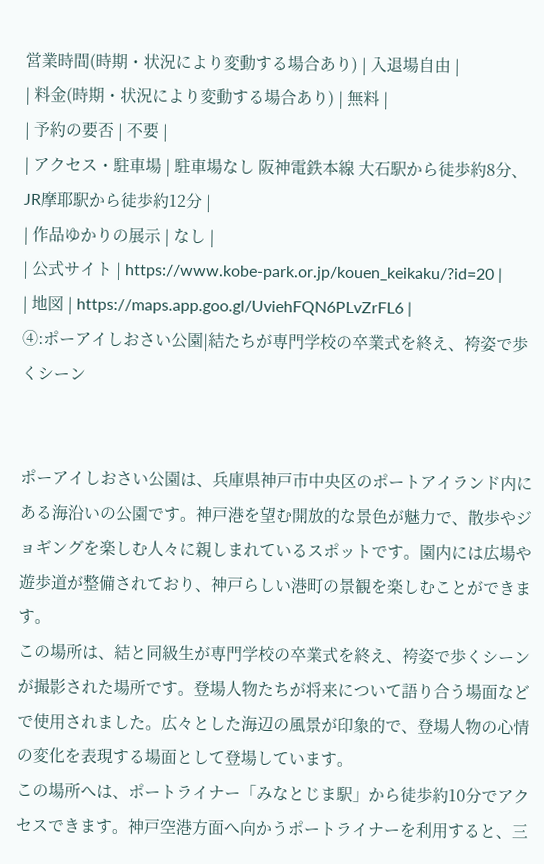営業時間(時期・状況により変動する場合あり) | 入退場自由 |
| 料金(時期・状況により変動する場合あり) | 無料 |
| 予約の要否 | 不要 |
| アクセス・駐車場 | 駐車場なし 阪神電鉄本線 大石駅から徒歩約8分、JR摩耶駅から徒歩約12分 |
| 作品ゆかりの展示 | なし |
| 公式サイト | https://www.kobe-park.or.jp/kouen_keikaku/?id=20 |
| 地図 | https://maps.app.goo.gl/UviehFQN6PLvZrFL6 |
④:ポーアイしおさい公園|結たちが専門学校の卒業式を終え、袴姿で歩くシーン


ポーアイしおさい公園は、兵庫県神戸市中央区のポートアイランド内にある海沿いの公園です。神戸港を望む開放的な景色が魅力で、散歩やジョギングを楽しむ人々に親しまれているスポットです。園内には広場や遊歩道が整備されており、神戸らしい港町の景観を楽しむことができます。
この場所は、結と同級生が専門学校の卒業式を終え、袴姿で歩くシーンが撮影された場所です。登場人物たちが将来について語り合う場面などで使用されました。広々とした海辺の風景が印象的で、登場人物の心情の変化を表現する場面として登場しています。
この場所へは、ポートライナー「みなとじま駅」から徒歩約10分でアクセスできます。神戸空港方面へ向かうポートライナーを利用すると、三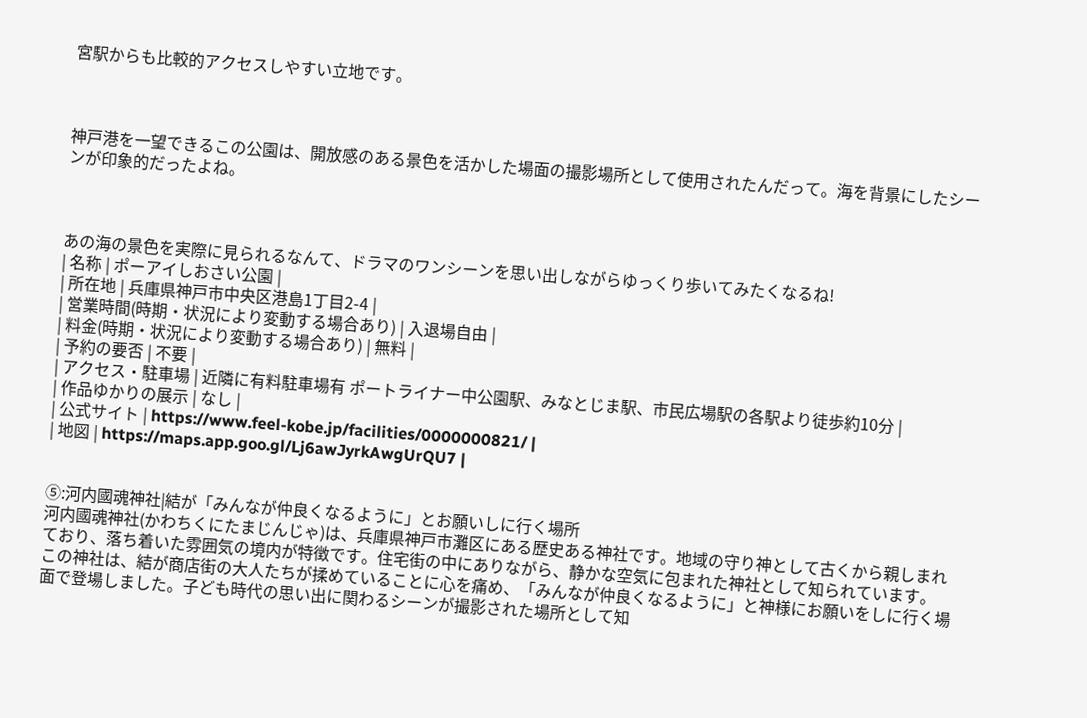宮駅からも比較的アクセスしやすい立地です。



神戸港を一望できるこの公園は、開放感のある景色を活かした場面の撮影場所として使用されたんだって。海を背景にしたシーンが印象的だったよね。



あの海の景色を実際に見られるなんて、ドラマのワンシーンを思い出しながらゆっくり歩いてみたくなるね!
| 名称 | ポーアイしおさい公園 |
| 所在地 | 兵庫県神戸市中央区港島1丁目2-4 |
| 営業時間(時期・状況により変動する場合あり) | 入退場自由 |
| 料金(時期・状況により変動する場合あり) | 無料 |
| 予約の要否 | 不要 |
| アクセス・駐車場 | 近隣に有料駐車場有 ポートライナー中公園駅、みなとじま駅、市民広場駅の各駅より徒歩約10分 |
| 作品ゆかりの展示 | なし |
| 公式サイト | https://www.feel-kobe.jp/facilities/0000000821/ |
| 地図 | https://maps.app.goo.gl/Lj6awJyrkAwgUrQU7 |


⑤:河内國魂神社|結が「みんなが仲良くなるように」とお願いしに行く場所
河内國魂神社(かわちくにたまじんじゃ)は、兵庫県神戸市灘区にある歴史ある神社です。地域の守り神として古くから親しまれており、落ち着いた雰囲気の境内が特徴です。住宅街の中にありながら、静かな空気に包まれた神社として知られています。
この神社は、結が商店街の大人たちが揉めていることに心を痛め、「みんなが仲良くなるように」と神様にお願いをしに行く場面で登場しました。子ども時代の思い出に関わるシーンが撮影された場所として知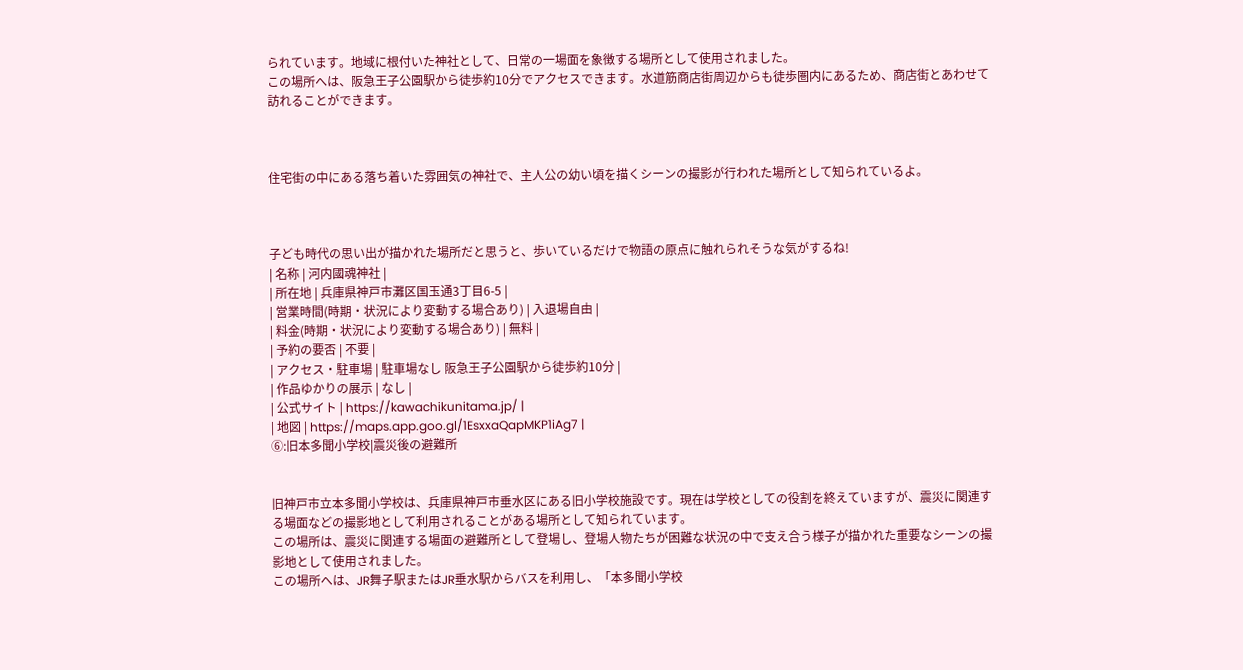られています。地域に根付いた神社として、日常の一場面を象徴する場所として使用されました。
この場所へは、阪急王子公園駅から徒歩約10分でアクセスできます。水道筋商店街周辺からも徒歩圏内にあるため、商店街とあわせて訪れることができます。



住宅街の中にある落ち着いた雰囲気の神社で、主人公の幼い頃を描くシーンの撮影が行われた場所として知られているよ。



子ども時代の思い出が描かれた場所だと思うと、歩いているだけで物語の原点に触れられそうな気がするね!
| 名称 | 河内國魂神社 |
| 所在地 | 兵庫県神戸市灘区国玉通3丁目6-5 |
| 営業時間(時期・状況により変動する場合あり) | 入退場自由 |
| 料金(時期・状況により変動する場合あり) | 無料 |
| 予約の要否 | 不要 |
| アクセス・駐車場 | 駐車場なし 阪急王子公園駅から徒歩約10分 |
| 作品ゆかりの展示 | なし |
| 公式サイト | https://kawachikunitama.jp/ |
| 地図 | https://maps.app.goo.gl/1EsxxaQapMKP1iAg7 |
⑥:旧本多聞小学校|震災後の避難所


旧神戸市立本多聞小学校は、兵庫県神戸市垂水区にある旧小学校施設です。現在は学校としての役割を終えていますが、震災に関連する場面などの撮影地として利用されることがある場所として知られています。
この場所は、震災に関連する場面の避難所として登場し、登場人物たちが困難な状況の中で支え合う様子が描かれた重要なシーンの撮影地として使用されました。
この場所へは、JR舞子駅またはJR垂水駅からバスを利用し、「本多聞小学校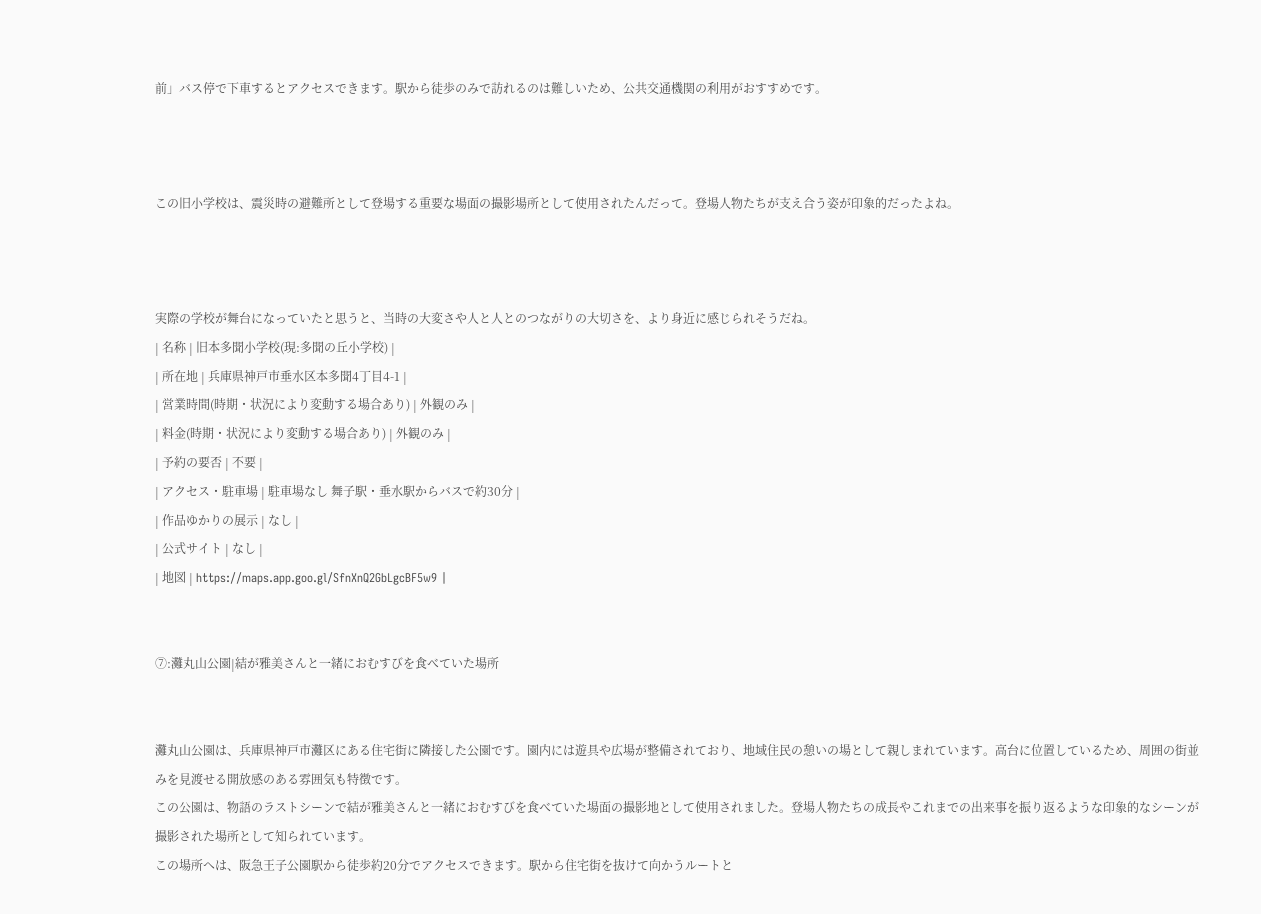前」バス停で下車するとアクセスできます。駅から徒歩のみで訪れるのは難しいため、公共交通機関の利用がおすすめです。



この旧小学校は、震災時の避難所として登場する重要な場面の撮影場所として使用されたんだって。登場人物たちが支え合う姿が印象的だったよね。



実際の学校が舞台になっていたと思うと、当時の大変さや人と人とのつながりの大切さを、より身近に感じられそうだね。
| 名称 | 旧本多聞小学校(現:多聞の丘小学校) |
| 所在地 | 兵庫県神戸市垂水区本多聞4丁目4-1 |
| 営業時間(時期・状況により変動する場合あり) | 外観のみ |
| 料金(時期・状況により変動する場合あり) | 外観のみ |
| 予約の要否 | 不要 |
| アクセス・駐車場 | 駐車場なし 舞子駅・垂水駅からバスで約30分 |
| 作品ゆかりの展示 | なし |
| 公式サイト | なし |
| 地図 | https://maps.app.goo.gl/SfnXnQ2GbLgcBF5w9 |


⑦:灘丸山公園|結が雅美さんと一緒におむすびを食べていた場所


灘丸山公園は、兵庫県神戸市灘区にある住宅街に隣接した公園です。園内には遊具や広場が整備されており、地域住民の憩いの場として親しまれています。高台に位置しているため、周囲の街並みを見渡せる開放感のある雰囲気も特徴です。
この公園は、物語のラストシーンで結が雅美さんと一緒におむすびを食べていた場面の撮影地として使用されました。登場人物たちの成長やこれまでの出来事を振り返るような印象的なシーンが撮影された場所として知られています。
この場所へは、阪急王子公園駅から徒歩約20分でアクセスできます。駅から住宅街を抜けて向かうルートと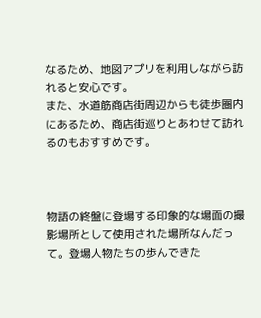なるため、地図アプリを利用しながら訪れると安心です。
また、水道筋商店街周辺からも徒歩圏内にあるため、商店街巡りとあわせて訪れるのもおすすめです。



物語の終盤に登場する印象的な場面の撮影場所として使用された場所なんだって。登場人物たちの歩んできた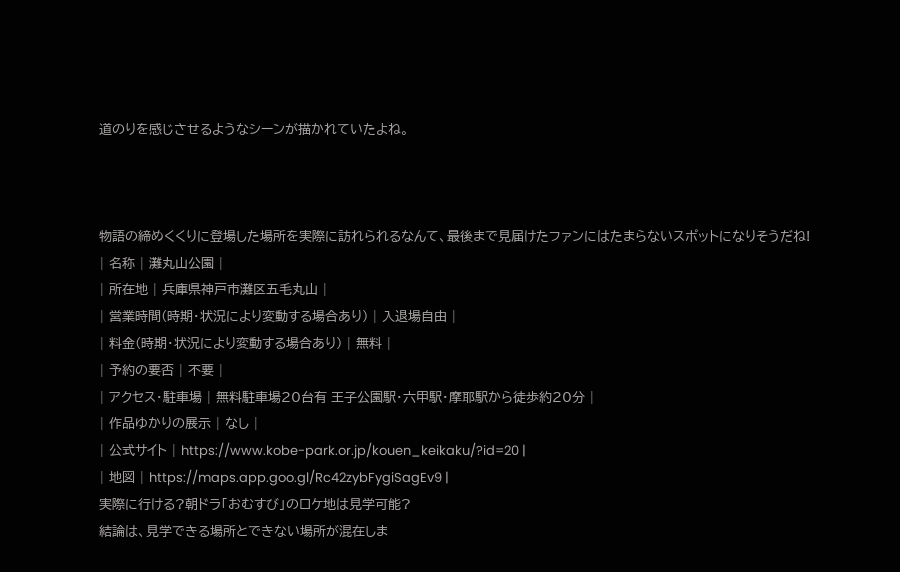道のりを感じさせるようなシーンが描かれていたよね。



物語の締めくくりに登場した場所を実際に訪れられるなんて、最後まで見届けたファンにはたまらないスポットになりそうだね!
| 名称 | 灘丸山公園 |
| 所在地 | 兵庫県神戸市灘区五毛丸山 |
| 営業時間(時期・状況により変動する場合あり) | 入退場自由 |
| 料金(時期・状況により変動する場合あり) | 無料 |
| 予約の要否 | 不要 |
| アクセス・駐車場 | 無料駐車場20台有 王子公園駅・六甲駅・摩耶駅から徒歩約20分 |
| 作品ゆかりの展示 | なし |
| 公式サイト | https://www.kobe-park.or.jp/kouen_keikaku/?id=20 |
| 地図 | https://maps.app.goo.gl/Rc42zybFygiSagEv9 |
実際に行ける?朝ドラ「おむすび」のロケ地は見学可能?
結論は、見学できる場所とできない場所が混在しま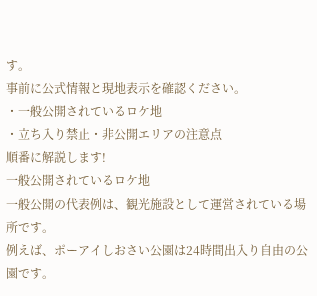す。
事前に公式情報と現地表示を確認ください。
・一般公開されているロケ地
・立ち入り禁止・非公開エリアの注意点
順番に解説します!
一般公開されているロケ地
一般公開の代表例は、観光施設として運営されている場所です。
例えば、ポーアイしおさい公園は24時間出入り自由の公園です。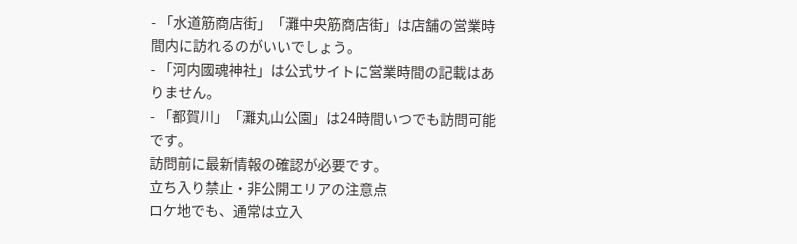- 「水道筋商店街」「灘中央筋商店街」は店舗の営業時間内に訪れるのがいいでしょう。
- 「河内國魂神社」は公式サイトに営業時間の記載はありません。
- 「都賀川」「灘丸山公園」は24時間いつでも訪問可能です。
訪問前に最新情報の確認が必要です。
立ち入り禁止・非公開エリアの注意点
ロケ地でも、通常は立入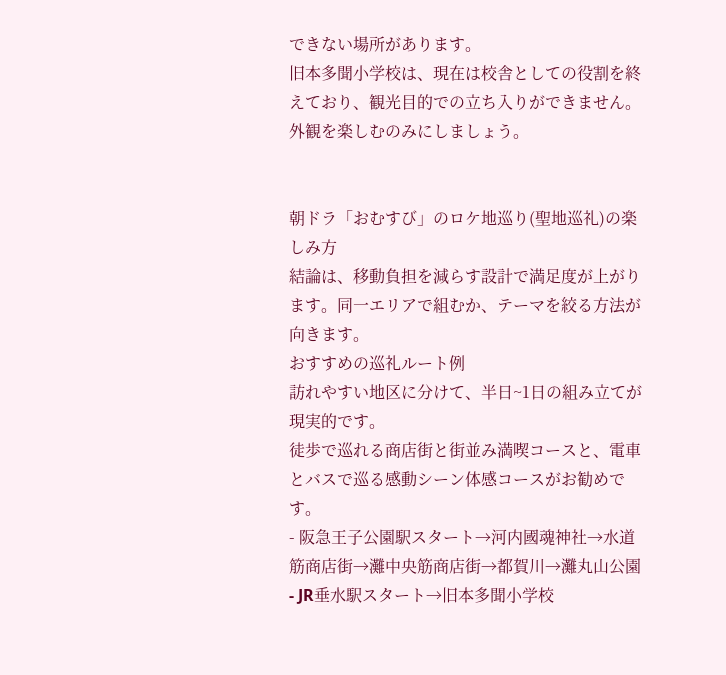できない場所があります。
旧本多聞小学校は、現在は校舎としての役割を終えており、観光目的での立ち入りができません。
外観を楽しむのみにしましょう。


朝ドラ「おむすび」のロケ地巡り(聖地巡礼)の楽しみ方
結論は、移動負担を減らす設計で満足度が上がります。同一エリアで組むか、テーマを絞る方法が向きます。
おすすめの巡礼ルート例
訪れやすい地区に分けて、半日~1日の組み立てが現実的です。
徒歩で巡れる商店街と街並み満喫コースと、電車とバスで巡る感動シーン体感コースがお勧めです。
- 阪急王子公園駅スタート→河内國魂神社→水道筋商店街→灘中央筋商店街→都賀川→灘丸山公園
- JR垂水駅スタート→旧本多聞小学校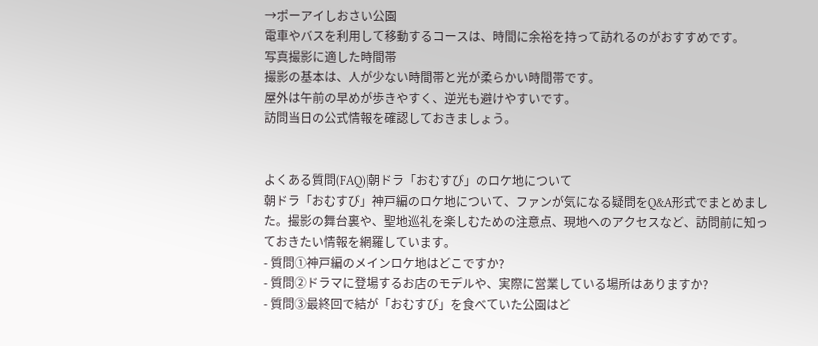→ポーアイしおさい公園
電車やバスを利用して移動するコースは、時間に余裕を持って訪れるのがおすすめです。
写真撮影に適した時間帯
撮影の基本は、人が少ない時間帯と光が柔らかい時間帯です。
屋外は午前の早めが歩きやすく、逆光も避けやすいです。
訪問当日の公式情報を確認しておきましょう。


よくある質問(FAQ)|朝ドラ「おむすび」のロケ地について
朝ドラ「おむすび」神戸編のロケ地について、ファンが気になる疑問をQ&A形式でまとめました。撮影の舞台裏や、聖地巡礼を楽しむための注意点、現地へのアクセスなど、訪問前に知っておきたい情報を網羅しています。
- 質問①神戸編のメインロケ地はどこですか?
- 質問②ドラマに登場するお店のモデルや、実際に営業している場所はありますか?
- 質問③最終回で結が「おむすび」を食べていた公園はど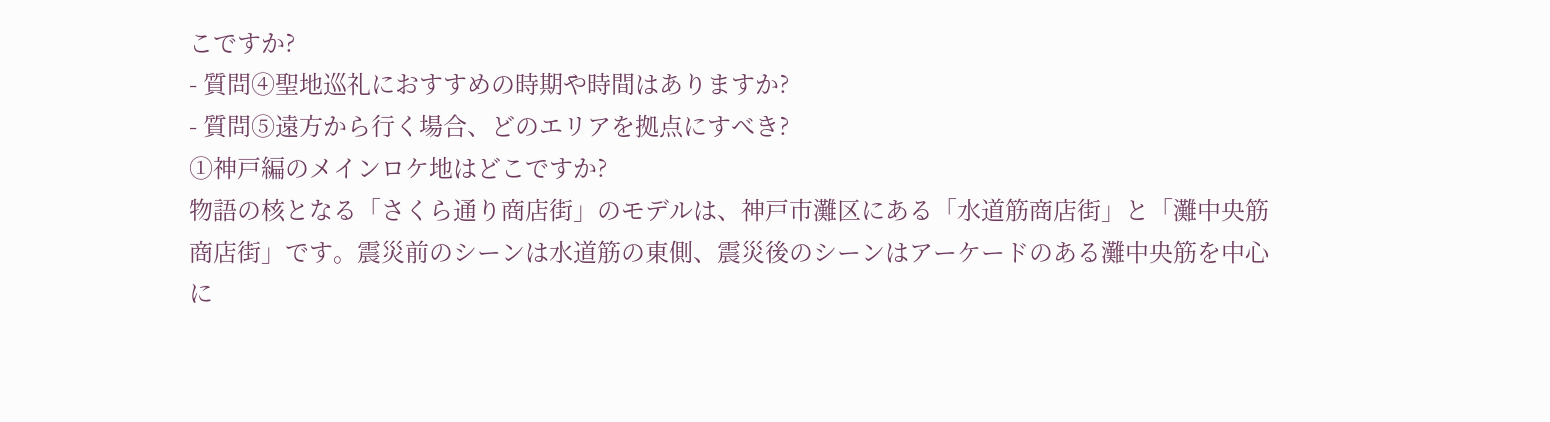こですか?
- 質問④聖地巡礼におすすめの時期や時間はありますか?
- 質問⑤遠方から行く場合、どのエリアを拠点にすべき?
①神戸編のメインロケ地はどこですか?
物語の核となる「さくら通り商店街」のモデルは、神戸市灘区にある「水道筋商店街」と「灘中央筋商店街」です。震災前のシーンは水道筋の東側、震災後のシーンはアーケードのある灘中央筋を中心に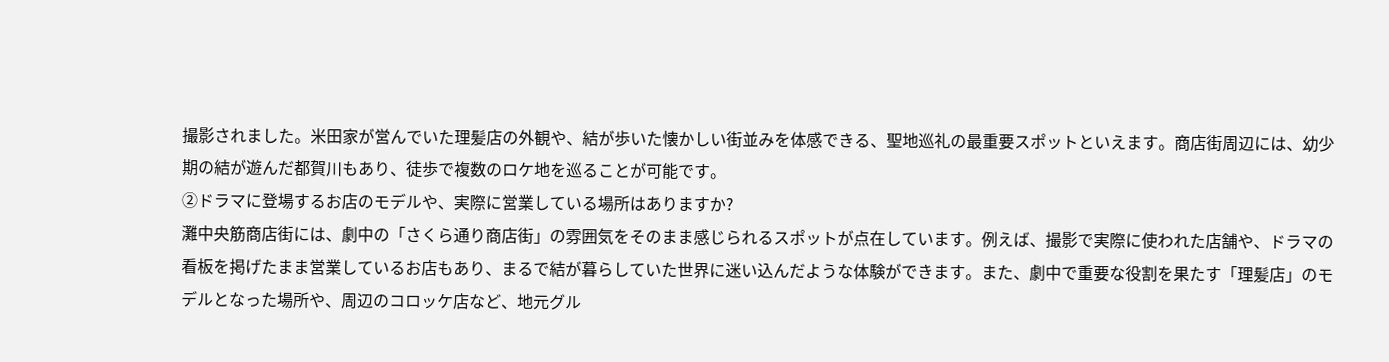撮影されました。米田家が営んでいた理髪店の外観や、結が歩いた懐かしい街並みを体感できる、聖地巡礼の最重要スポットといえます。商店街周辺には、幼少期の結が遊んだ都賀川もあり、徒歩で複数のロケ地を巡ることが可能です。
②ドラマに登場するお店のモデルや、実際に営業している場所はありますか?
灘中央筋商店街には、劇中の「さくら通り商店街」の雰囲気をそのまま感じられるスポットが点在しています。例えば、撮影で実際に使われた店舗や、ドラマの看板を掲げたまま営業しているお店もあり、まるで結が暮らしていた世界に迷い込んだような体験ができます。また、劇中で重要な役割を果たす「理髪店」のモデルとなった場所や、周辺のコロッケ店など、地元グル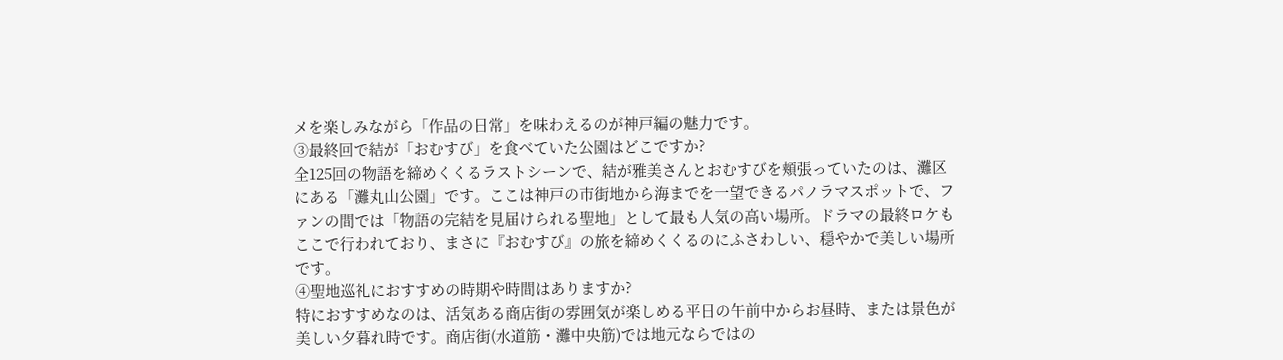メを楽しみながら「作品の日常」を味わえるのが神戸編の魅力です。
③最終回で結が「おむすび」を食べていた公園はどこですか?
全125回の物語を締めくくるラストシーンで、結が雅美さんとおむすびを頬張っていたのは、灘区にある「灘丸山公園」です。ここは神戸の市街地から海までを一望できるパノラマスポットで、ファンの間では「物語の完結を見届けられる聖地」として最も人気の高い場所。ドラマの最終ロケもここで行われており、まさに『おむすび』の旅を締めくくるのにふさわしい、穏やかで美しい場所です。
④聖地巡礼におすすめの時期や時間はありますか?
特におすすめなのは、活気ある商店街の雰囲気が楽しめる平日の午前中からお昼時、または景色が美しい夕暮れ時です。商店街(水道筋・灘中央筋)では地元ならではの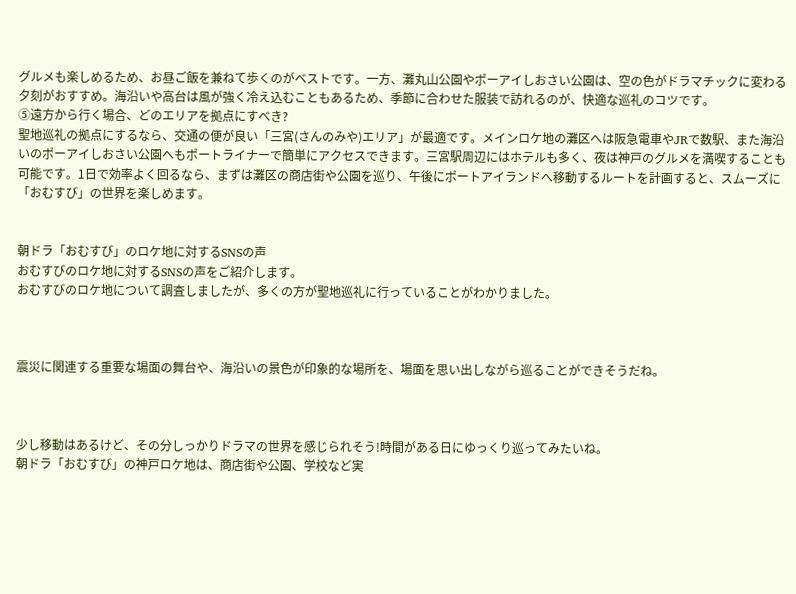グルメも楽しめるため、お昼ご飯を兼ねて歩くのがベストです。一方、灘丸山公園やポーアイしおさい公園は、空の色がドラマチックに変わる夕刻がおすすめ。海沿いや高台は風が強く冷え込むこともあるため、季節に合わせた服装で訪れるのが、快適な巡礼のコツです。
⑤遠方から行く場合、どのエリアを拠点にすべき?
聖地巡礼の拠点にするなら、交通の便が良い「三宮(さんのみや)エリア」が最適です。メインロケ地の灘区へは阪急電車やJRで数駅、また海沿いのポーアイしおさい公園へもポートライナーで簡単にアクセスできます。三宮駅周辺にはホテルも多く、夜は神戸のグルメを満喫することも可能です。1日で効率よく回るなら、まずは灘区の商店街や公園を巡り、午後にポートアイランドへ移動するルートを計画すると、スムーズに「おむすび」の世界を楽しめます。


朝ドラ「おむすび」のロケ地に対するSNSの声
おむすびのロケ地に対するSNSの声をご紹介します。
おむすびのロケ地について調査しましたが、多くの方が聖地巡礼に行っていることがわかりました。



震災に関連する重要な場面の舞台や、海沿いの景色が印象的な場所を、場面を思い出しながら巡ることができそうだね。



少し移動はあるけど、その分しっかりドラマの世界を感じられそう!時間がある日にゆっくり巡ってみたいね。
朝ドラ「おむすび」の神戸ロケ地は、商店街や公園、学校など実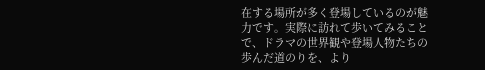在する場所が多く登場しているのが魅力です。実際に訪れて歩いてみることで、ドラマの世界観や登場人物たちの歩んだ道のりを、より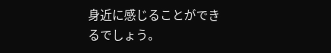身近に感じることができるでしょう。